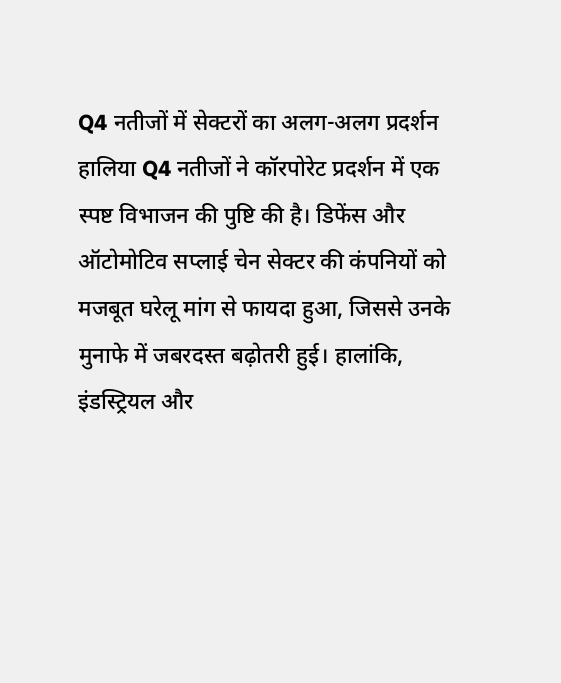Q4 नतीजों में सेक्टरों का अलग-अलग प्रदर्शन
हालिया Q4 नतीजों ने कॉरपोरेट प्रदर्शन में एक स्पष्ट विभाजन की पुष्टि की है। डिफेंस और ऑटोमोटिव सप्लाई चेन सेक्टर की कंपनियों को मजबूत घरेलू मांग से फायदा हुआ, जिससे उनके मुनाफे में जबरदस्त बढ़ोतरी हुई। हालांकि, इंडस्ट्रियल और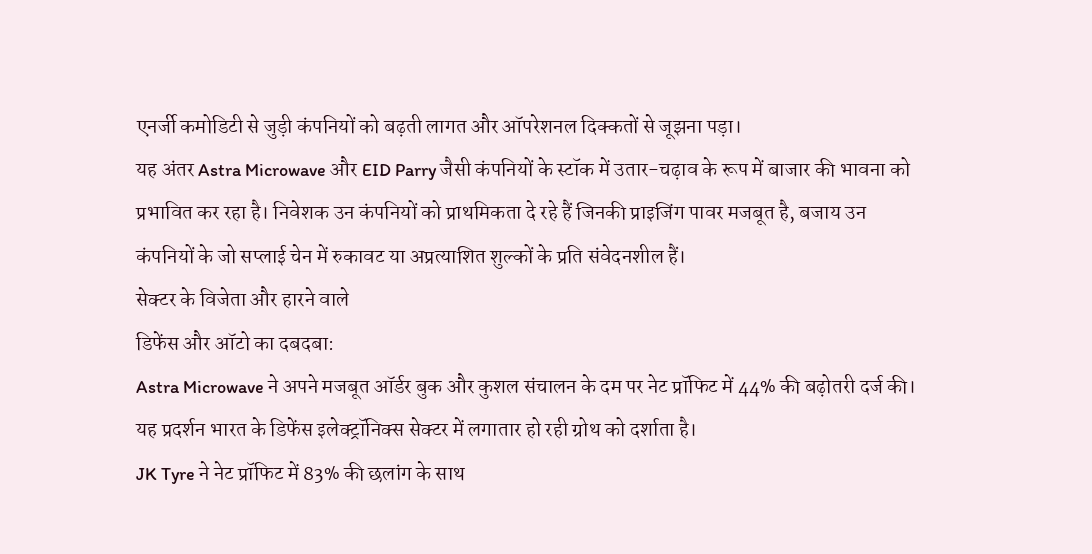एनर्जी कमोडिटी से जुड़ी कंपनियों को बढ़ती लागत और ऑपरेशनल दिक्कतों से जूझना पड़ा।
यह अंतर Astra Microwave और EID Parry जैसी कंपनियों के स्टॉक में उतार-चढ़ाव के रूप में बाजार की भावना को प्रभावित कर रहा है। निवेशक उन कंपनियों को प्राथमिकता दे रहे हैं जिनकी प्राइजिंग पावर मजबूत है, बजाय उन कंपनियों के जो सप्लाई चेन में रुकावट या अप्रत्याशित शुल्कों के प्रति संवेदनशील हैं।
सेक्टर के विजेता और हारने वाले
डिफेंस और ऑटो का दबदबा:
Astra Microwave ने अपने मजबूत ऑर्डर बुक और कुशल संचालन के दम पर नेट प्रॉफिट में 44% की बढ़ोतरी दर्ज की। यह प्रदर्शन भारत के डिफेंस इलेक्ट्रॉनिक्स सेक्टर में लगातार हो रही ग्रोथ को दर्शाता है।
JK Tyre ने नेट प्रॉफिट में 83% की छलांग के साथ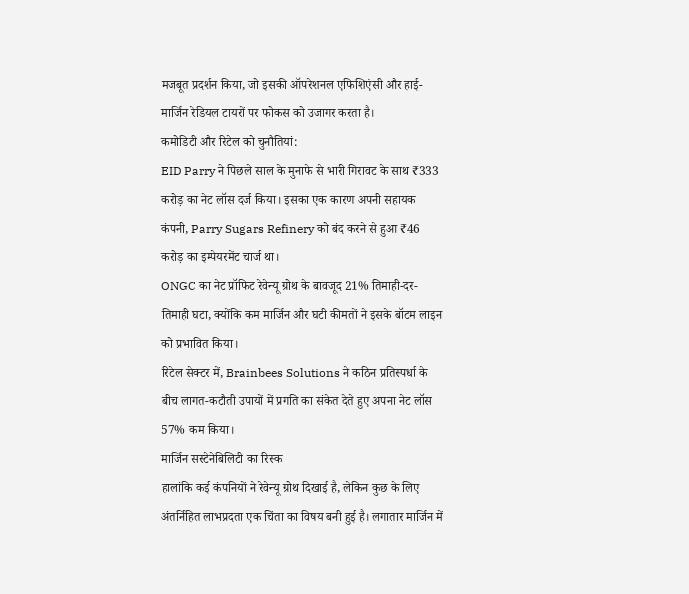मजबूत प्रदर्शन किया, जो इसकी ऑपरेशनल एफिशिएंसी और हाई-मार्जिन रेडियल टायरों पर फोकस को उजागर करता है।
कमोडिटी और रिटेल को चुनौतियां:
EID Parry ने पिछले साल के मुनाफे से भारी गिरावट के साथ ₹333 करोड़ का नेट लॉस दर्ज किया। इसका एक कारण अपनी सहायक कंपनी, Parry Sugars Refinery को बंद करने से हुआ ₹46 करोड़ का इम्पेयरमेंट चार्ज था।
ONGC का नेट प्रॉफिट रेवेन्यू ग्रोथ के बावजूद 21% तिमाही-दर-तिमाही घटा, क्योंकि कम मार्जिन और घटी कीमतों ने इसके बॉटम लाइन को प्रभावित किया।
रिटेल सेक्टर में, Brainbees Solutions ने कठिन प्रतिस्पर्धा के बीच लागत-कटौती उपायों में प्रगति का संकेत देते हुए अपना नेट लॉस 57% कम किया।
मार्जिन सस्टेनेबिलिटी का रिस्क
हालांकि कई कंपनियों ने रेवेन्यू ग्रोथ दिखाई है, लेकिन कुछ के लिए अंतर्निहित लाभप्रदता एक चिंता का विषय बनी हुई है। लगातार मार्जिन में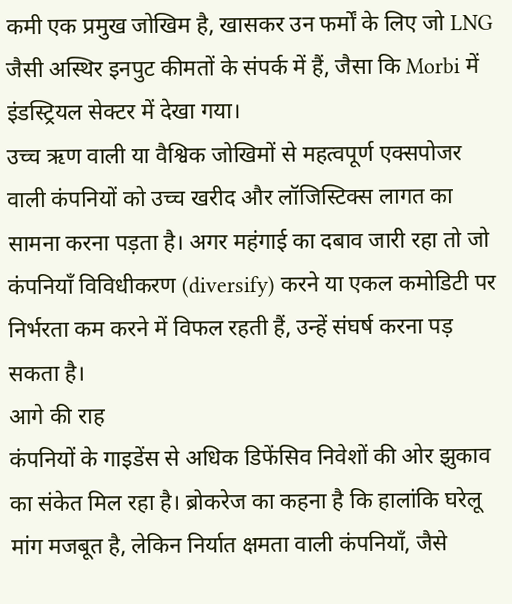कमी एक प्रमुख जोखिम है, खासकर उन फर्मों के लिए जो LNG जैसी अस्थिर इनपुट कीमतों के संपर्क में हैं, जैसा कि Morbi में इंडस्ट्रियल सेक्टर में देखा गया।
उच्च ऋण वाली या वैश्विक जोखिमों से महत्वपूर्ण एक्सपोजर वाली कंपनियों को उच्च खरीद और लॉजिस्टिक्स लागत का सामना करना पड़ता है। अगर महंगाई का दबाव जारी रहा तो जो कंपनियाँ विविधीकरण (diversify) करने या एकल कमोडिटी पर निर्भरता कम करने में विफल रहती हैं, उन्हें संघर्ष करना पड़ सकता है।
आगे की राह
कंपनियों के गाइडेंस से अधिक डिफेंसिव निवेशों की ओर झुकाव का संकेत मिल रहा है। ब्रोकरेज का कहना है कि हालांकि घरेलू मांग मजबूत है, लेकिन निर्यात क्षमता वाली कंपनियाँ, जैसे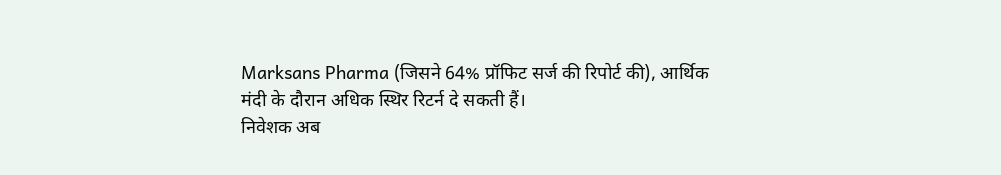Marksans Pharma (जिसने 64% प्रॉफिट सर्ज की रिपोर्ट की), आर्थिक मंदी के दौरान अधिक स्थिर रिटर्न दे सकती हैं।
निवेशक अब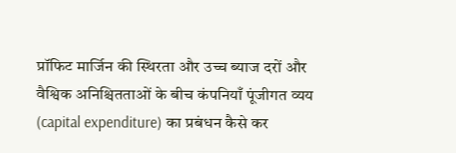प्रॉफिट मार्जिन की स्थिरता और उच्च ब्याज दरों और वैश्विक अनिश्चितताओं के बीच कंपनियाँ पूंजीगत व्यय (capital expenditure) का प्रबंधन कैसे कर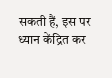सकती हैं, इस पर ध्यान केंद्रित कर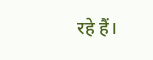रहे हैं।